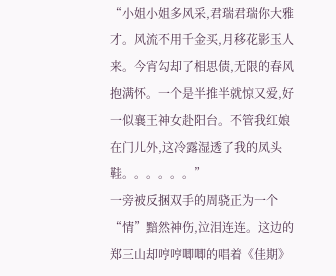“小姐小姐多风采,君瑞君瑞你大雅才。风流不用千金买,月移花影玉人来。今宵勾却了相思债,无限的春风抱满怀。一个是半推半就惊又爱,好一似襄王神女赴阳台。不管我红娘在门儿外,这冷露湿透了我的凤头鞋。。。。。。”
一旁被反捆双手的周骁正为一个“情”黯然神伤,泣泪连连。这边的郑三山却哼哼唧唧的唱着《佳期》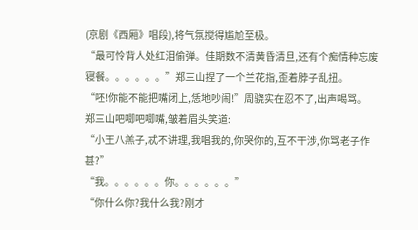(京剧《西厢》唱段),将气氛搅得尴尬至极。
“最可怜背人处红泪偷弹。佳期数不清黄昏清旦,还有个痴情种忘废寝餐。。。。。。”郑三山捏了一个兰花指,歪着脖子乱扭。
“呸!你能不能把嘴闭上,恁地吵闹!”周骁实在忍不了,出声喝骂。
郑三山吧唧吧唧嘴,皱着眉头笑道:
“小王八羔子,忒不讲理,我唱我的,你哭你的,互不干涉,你骂老子作甚?”
“我。。。。。。你。。。。。。”
“你什么你?我什么我?刚才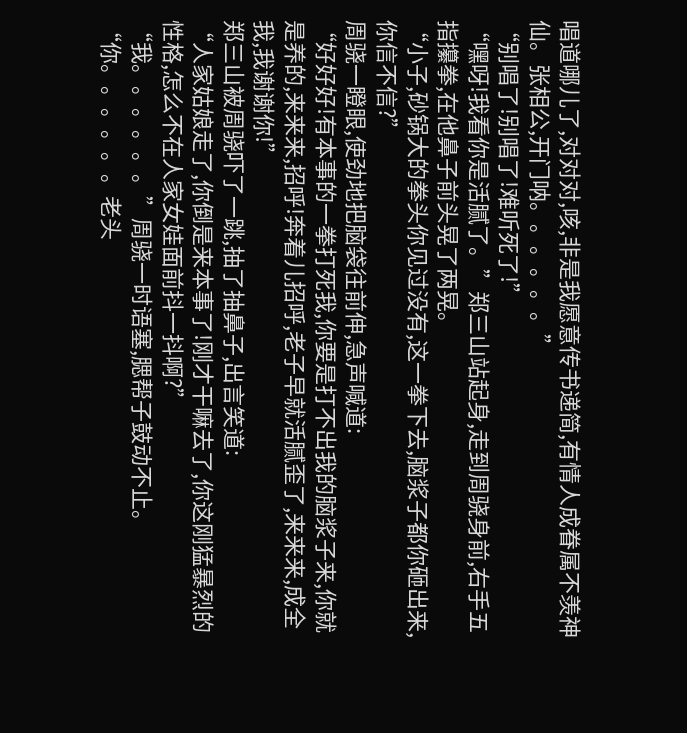唱道哪儿了,对对对,咳,非是我愿意传书递简,有情人成眷属不羡神仙。张相公,开门呐。。。。。。”
“别唱了!别唱了!难听死了!”
“嘿呀!我看你是活腻了。”郑三山站起身,走到周骁身前,右手五指攥拳,在他鼻子前头晃了两晃。
“小子,砂锅大的拳头你见过没有,这一拳下去,脑浆子都你砸出来,你信不信?”
周骁一瞪眼,使劲地把脑袋往前伸,急声喊道:
“好好好!有本事的一拳打死我,你要是打不出我的脑浆子来,你就是养的,来来来,招呼!奔着儿招呼,老子早就活腻歪了,来来来,成全我,我谢谢你!”
郑三山被周骁吓了一跳,抽了抽鼻子,出言笑道:
“人家姑娘走了,你倒是来本事了!刚才干嘛去了,你这刚猛暴烈的性格,怎么不在人家女娃面前抖一抖啊?”
“我。。。。。。”周骁一时语塞,腮帮子鼓动不止。
“你。。。。。。老头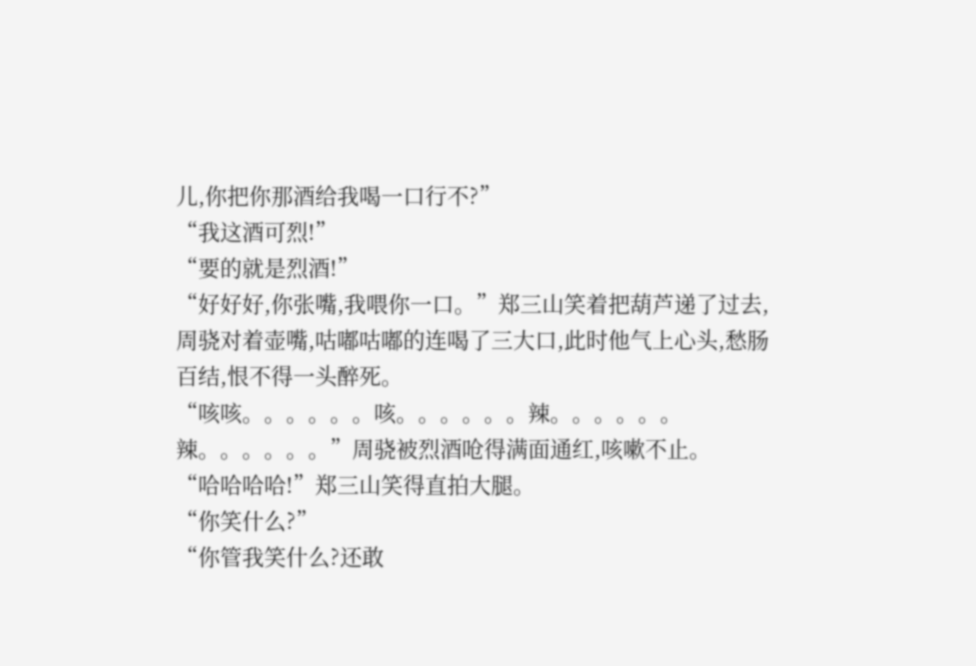儿,你把你那酒给我喝一口行不?”
“我这酒可烈!”
“要的就是烈酒!”
“好好好,你张嘴,我喂你一口。”郑三山笑着把葫芦递了过去,周骁对着壶嘴,咕嘟咕嘟的连喝了三大口,此时他气上心头,愁肠百结,恨不得一头醉死。
“咳咳。。。。。。咳。。。。。。辣。。。。。。辣。。。。。。”周骁被烈酒呛得满面通红,咳嗽不止。
“哈哈哈哈!”郑三山笑得直拍大腿。
“你笑什么?”
“你管我笑什么?还敢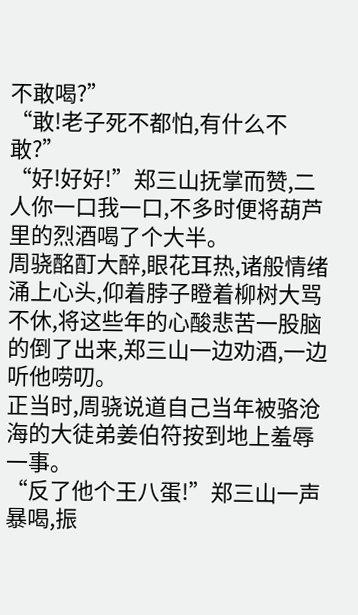不敢喝?”
“敢!老子死不都怕,有什么不敢?”
“好!好好!”郑三山抚掌而赞,二人你一口我一口,不多时便将葫芦里的烈酒喝了个大半。
周骁酩酊大醉,眼花耳热,诸般情绪涌上心头,仰着脖子瞪着柳树大骂不休,将这些年的心酸悲苦一股脑的倒了出来,郑三山一边劝酒,一边听他唠叨。
正当时,周骁说道自己当年被骆沧海的大徒弟姜伯符按到地上羞辱一事。
“反了他个王八蛋!”郑三山一声暴喝,振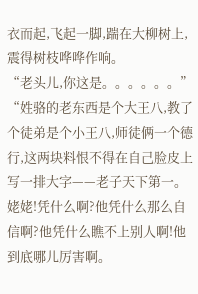衣而起,飞起一脚,踹在大柳树上,震得树枝哗哗作响。
“老头儿,你这是。。。。。。”
“姓骆的老东西是个大王八,教了个徒弟是个小王八,师徒俩一个德行,这两块料恨不得在自己脸皮上写一排大字——老子天下第一。姥姥!凭什么啊?他凭什么那么自信啊?他凭什么瞧不上别人啊!他到底哪儿厉害啊。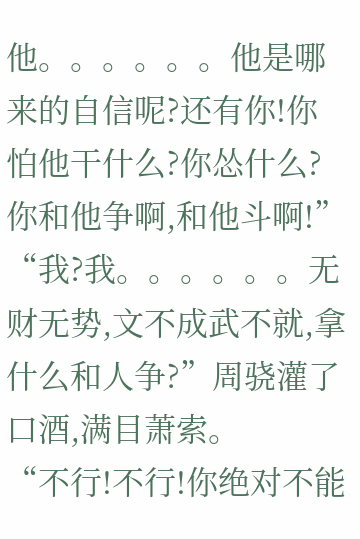他。。。。。。他是哪来的自信呢?还有你!你怕他干什么?你怂什么?你和他争啊,和他斗啊!”
“我?我。。。。。。无财无势,文不成武不就,拿什么和人争?”周骁灌了口酒,满目萧索。
“不行!不行!你绝对不能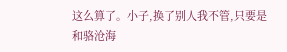这么算了。小子,换了别人我不管,只要是和骆沧海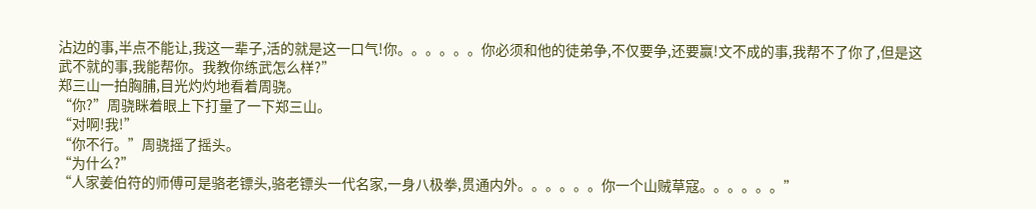沾边的事,半点不能让,我这一辈子,活的就是这一口气!你。。。。。。你必须和他的徒弟争,不仅要争,还要赢!文不成的事,我帮不了你了,但是这武不就的事,我能帮你。我教你练武怎么样?”
郑三山一拍胸脯,目光灼灼地看着周骁。
“你?”周骁眯着眼上下打量了一下郑三山。
“对啊!我!”
“你不行。”周骁摇了摇头。
“为什么?”
“人家姜伯符的师傅可是骆老镖头,骆老镖头一代名家,一身八极拳,贯通内外。。。。。。你一个山贼草寇。。。。。。”